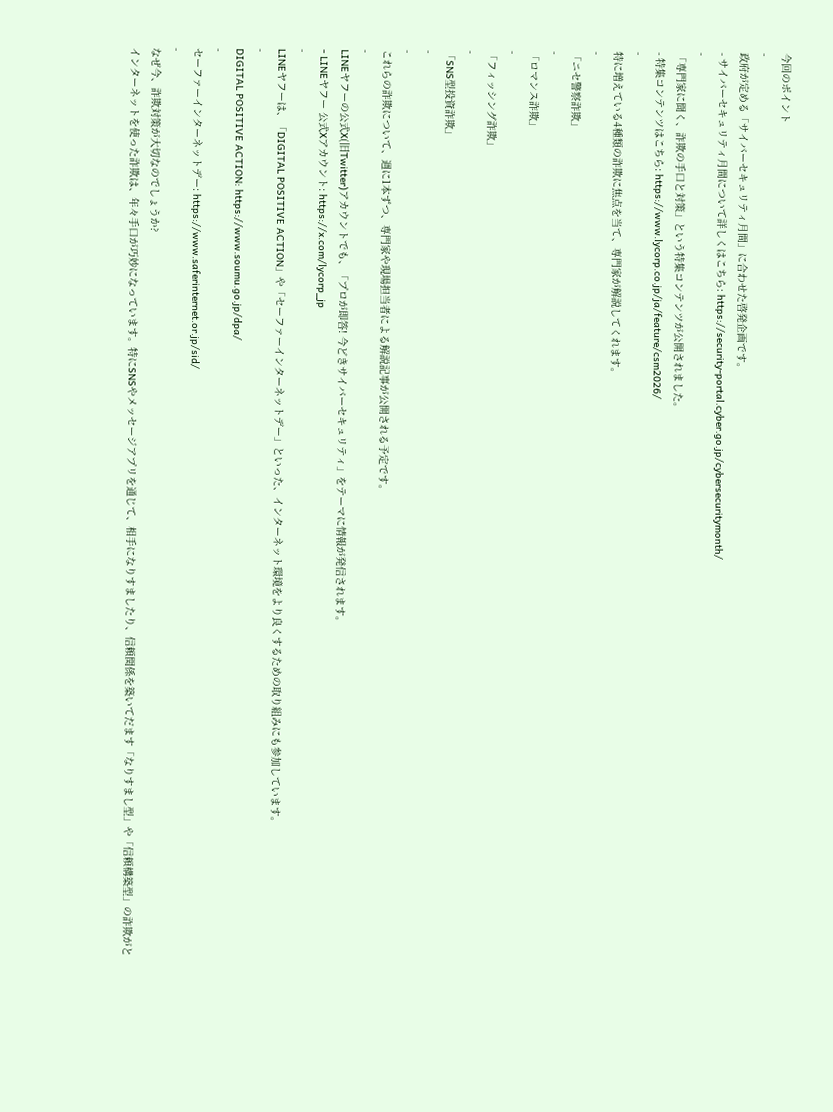今回のポイント
-
政府が定める「サイバーセキュリティ月間」に合わせた啓発企画です。
- サイバーセキュリティ月間について詳しくはこちら: https://security-portal.cyber.go.jp/cybersecuritymonth/
-
「専門家に聞く、詐欺の手口と対策」という特集コンテンツが公開されました。
- 特集コンテンツはこちら: https://www.lycorp.co.jp/ja/feature/csm2026/
-
特に増えている4種類の詐欺に焦点を当て、専門家が解説してくれます。
-
「ニセ警察詐欺」
-
「ロマンス詐欺」
-
「フィッシング詐欺」
-
「SNS型投資詐欺」
-
-
これらの詐欺について、週に1本ずつ、専門家や現場担当者による解説記事が公開される予定です。
-
LINEヤフーの公式X(旧Twitter)アカウントでも、「プロが即答! 今どきサイバーセキュリティ」をテーマに情報が発信されます。
- LINEヤフー 公式Xアカウント: https://x.com/lycorp_jp
-
LINEヤフーは、「DIGITAL POSITIVE ACTION」や「セーファーインターネットデー」といった、インターネット環境をより良くするための取り組みにも参加しています。
-
DIGITAL POSITIVE ACTION: https://www.soumu.go.jp/dpa/
-
セーファーインターネットデー: https://www.saferinternet.or.jp/sid/
-
なぜ今、詐欺対策が大切なのでしょうか?
インターネットを使った詐欺は、年々手口が巧妙になっています。特にSNSやメッセージアプリを通じて、相手になりすましたり、信頼関係を築いてだます「なりすまし型」や「信頼構築型」の詐欺がと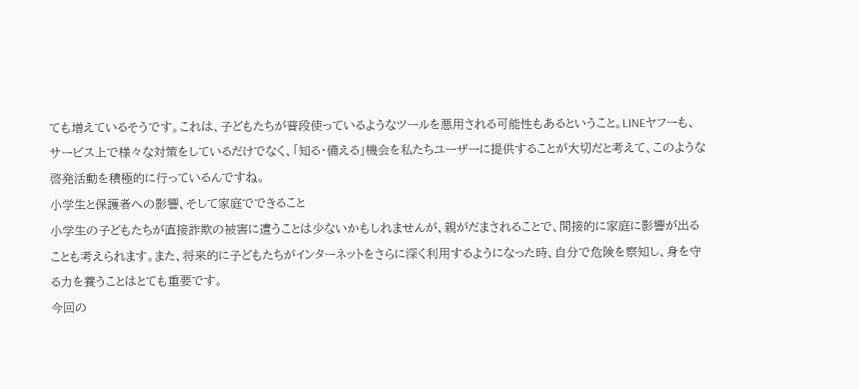ても増えているそうです。これは、子どもたちが普段使っているようなツールを悪用される可能性もあるということ。LINEヤフーも、サービス上で様々な対策をしているだけでなく、「知る・備える」機会を私たちユーザーに提供することが大切だと考えて、このような啓発活動を積極的に行っているんですね。
小学生と保護者への影響、そして家庭でできること
小学生の子どもたちが直接詐欺の被害に遭うことは少ないかもしれませんが、親がだまされることで、間接的に家庭に影響が出ることも考えられます。また、将来的に子どもたちがインターネットをさらに深く利用するようになった時、自分で危険を察知し、身を守る力を養うことはとても重要です。
今回の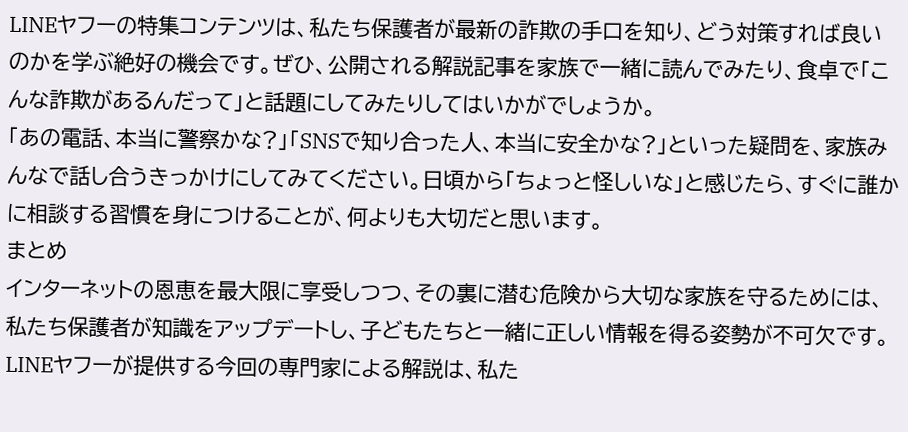LINEヤフーの特集コンテンツは、私たち保護者が最新の詐欺の手口を知り、どう対策すれば良いのかを学ぶ絶好の機会です。ぜひ、公開される解説記事を家族で一緒に読んでみたり、食卓で「こんな詐欺があるんだって」と話題にしてみたりしてはいかがでしょうか。
「あの電話、本当に警察かな?」「SNSで知り合った人、本当に安全かな?」といった疑問を、家族みんなで話し合うきっかけにしてみてください。日頃から「ちょっと怪しいな」と感じたら、すぐに誰かに相談する習慣を身につけることが、何よりも大切だと思います。
まとめ
インターネットの恩恵を最大限に享受しつつ、その裏に潜む危険から大切な家族を守るためには、私たち保護者が知識をアップデートし、子どもたちと一緒に正しい情報を得る姿勢が不可欠です。LINEヤフーが提供する今回の専門家による解説は、私た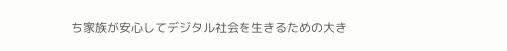ち家族が安心してデジタル社会を生きるための大き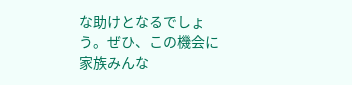な助けとなるでしょう。ぜひ、この機会に家族みんな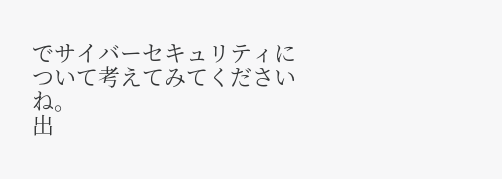でサイバーセキュリティについて考えてみてくださいね。
出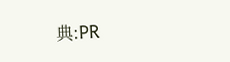典:PR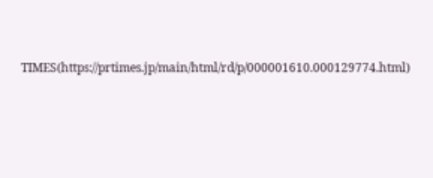TIMES(https://prtimes.jp/main/html/rd/p/000001610.000129774.html)